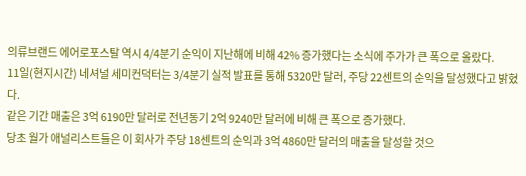의류브랜드 에어로포스탈 역시 4/4분기 순익이 지난해에 비해 42% 증가했다는 소식에 주가가 큰 폭으로 올랐다.
11일(현지시간) 네셔널 세미컨덕터는 3/4분기 실적 발표를 통해 5320만 달러, 주당 22센트의 순익을 달성했다고 밝혔다.
같은 기간 매출은 3억 6190만 달러로 전년동기 2억 9240만 달러에 비해 큰 폭으로 증가했다.
당초 월가 애널리스트들은 이 회사가 주당 18센트의 순익과 3억 4860만 달러의 매출을 달성할 것으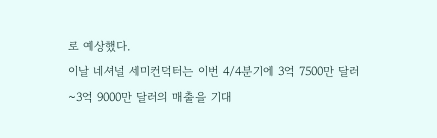로 예상했다.
이날 네셔널 세미컨덕터는 이번 4/4분기에 3억 7500만 달러~3억 9000만 달러의 매출을 기대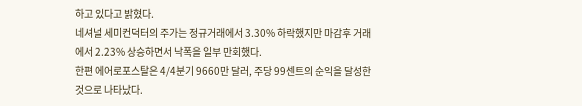하고 있다고 밝혔다.
네셔널 세미컨덕터의 주가는 정규거래에서 3.30% 하락했지만 마감후 거래에서 2.23% 상승하면서 낙폭을 일부 만회했다.
한편 에어로포스탈은 4/4분기 9660만 달러, 주당 99센트의 순익을 달성한 것으로 나타났다.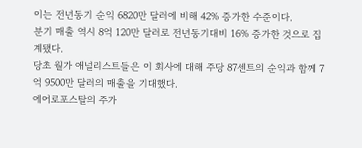이는 전년동기 순익 6820만 달러에 비해 42% 증가한 수준이다.
분기 매출 역시 8억 120만 달러로 전년동기대비 16% 증가한 것으로 집계됐다.
당초 월가 애널리스트들은 이 회사에 대해 주당 87센트의 순익과 함께 7억 9500만 달러의 매출을 기대했다.
에어로포스탈의 주가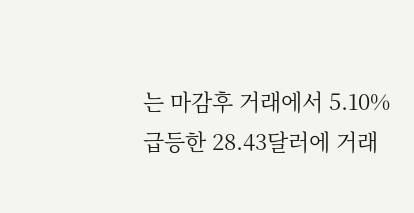는 마감후 거래에서 5.10% 급등한 28.43달러에 거래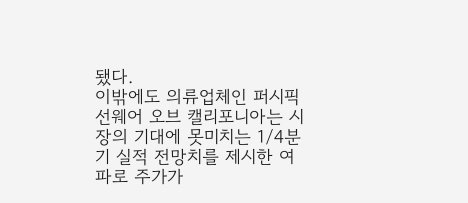됐다.
이밖에도 의류업체인 퍼시픽선웨어 오브 캘리포니아는 시장의 기대에 못미치는 1/4분기 실적 전망치를 제시한 여파로 주가가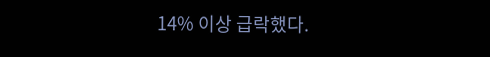14% 이상 급락했다.